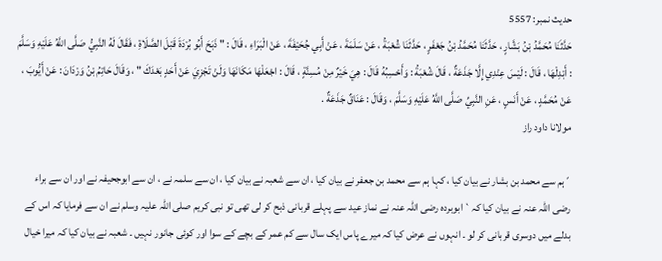حدیث نمبر: 5557
حَدَّثَنَا مُحَمَّدُ بْنُ بَشَّارٍ ، حَدَّثَنَا مُحَمَّدُ بْنُ جَعْفَرٍ ، حَدَّثَنَا شُعْبَةُ ، عَنْ سَلَمَةَ ، عَنْ أَبِي جُحَيْفَةَ ، عَنْ الْبَرَاءِ ، قَالَ : " ذَبَحَ أَبُو بُرْدَةَ قَبْلَ الصَّلَاةِ ، فَقَالَ لَهُ النَّبِيُّ صَلَّى اللَّهُ عَلَيْهِ وَسَلَّمَ : أَبْدِلْهَا ، قَالَ : لَيْسَ عِنْدِي إِلَّا جَذَعَةٌ ، قَالَ شُعْبَةُ : وَأَحْسِبُهُ قَالَ : هِيَ خَيْرٌ مِنْ مُسِنَّةٍ ، قَالَ : اجْعَلْهَا مَكَانَهَا وَلَنْ تَجْزِيَ عَنْ أَحَدٍ بَعْدَكَ " ، وَقَالَ حَاتِمُ بْنُ وَرْدَانَ : عَنْ أَيُّوبَ ، عَنْ مُحَمَّدٍ ، عَنْ أَنَسٍ ، عَنِ النَّبِيِّ صَلَّى اللَّهُ عَلَيْهِ وَسَلَّمَ ، وَقَالَ : عَنَاقٌ جَذَعَةٌ .
مولانا داود راز

´ہم سے محمد بن بشار نے بیان کیا ، کہا ہم سے محمد بن جعفر نے بیان کیا ، ان سے شعبہ نے بیان کیا ، ان سے سلمہ نے ، ان سے ابوجحیفہ نے اور ان سے براء رضی اللہ عنہ نے بیان کیا کہ` ابوبردہ رضی اللہ عنہ نے نماز عید سے پہلے قربانی ذبح کر لی تھی تو نبی کریم صلی اللہ علیہ وسلم نے ان سے فرمایا کہ اس کے بدلے میں دوسری قربانی کر لو ۔ انہوں نے عرض کیا کہ میرے پاس ایک سال سے کم عمر کے بچے کے سوا اور کوئی جانور نہیں ۔ شعبہ نے بیان کیا کہ میرا خیال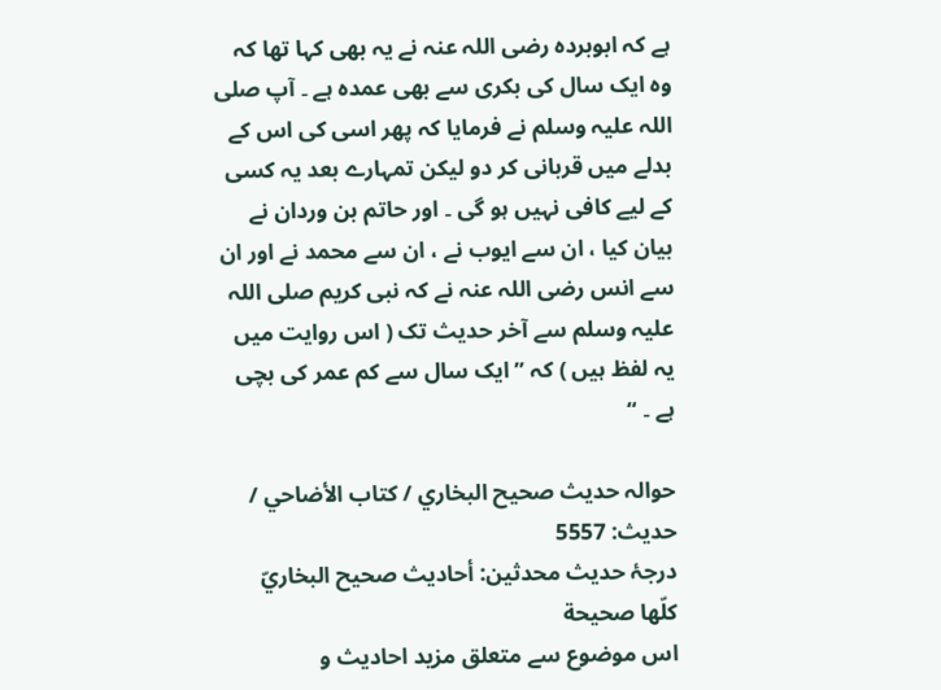ہے کہ ابوبردہ رضی اللہ عنہ نے یہ بھی کہا تھا کہ وہ ایک سال کی بکری سے بھی عمدہ ہے ۔ آپ صلی اللہ علیہ وسلم نے فرمایا کہ پھر اسی کی اس کے بدلے میں قربانی کر دو لیکن تمہارے بعد یہ کسی کے لیے کافی نہیں ہو گی ۔ اور حاتم بن وردان نے بیان کیا ، ان سے ایوب نے ، ان سے محمد نے اور ان سے انس رضی اللہ عنہ نے کہ نبی کریم صلی اللہ علیہ وسلم سے آخر حدیث تک ( اس روایت میں یہ لفظ ہیں ) کہ ” ایک سال سے کم عمر کی بچی ہے ۔ “

حوالہ حدیث صحيح البخاري / كتاب الأضاحي / حدیث: 5557
درجۂ حدیث محدثین: أحاديث صحيح البخاريّ كلّها صحيحة
اس موضوع سے متعلق مزید احادیث و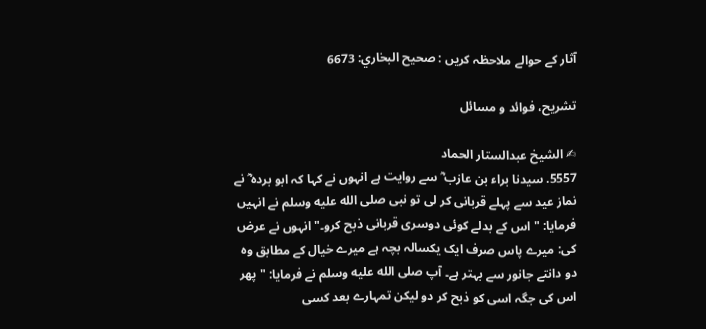آثار کے حوالے ملاحظہ کریں : صحيح البخاري: 6673

تشریح، فوائد و مسائل

✍ الشیخ عبدالستار الحماد
5557. سیدنا براء بن عازب ؓ سے روایت ہے انہوں نے کہا کہ ابو بردہ ؓ نے نماز عید سے پہلے قربانی کر لی تو نبی صلى الله عليه وسلم نے انہیں فرمایا: "اس کے بدلے کوئی دوسری قربانی ذبح کرو۔" انہوں نے عرض کی: میرے پاس صرف ایک یکسالہ بچہ ہے میرے خیال کے مطابق وہ دو دانتے جانور سے بہتر ہے۔ آپ صلى الله عليه وسلم نے فرمایا: "پھر اس کی جگہ اسی کو ذبح کر دو لیکن تمہارے بعد کسی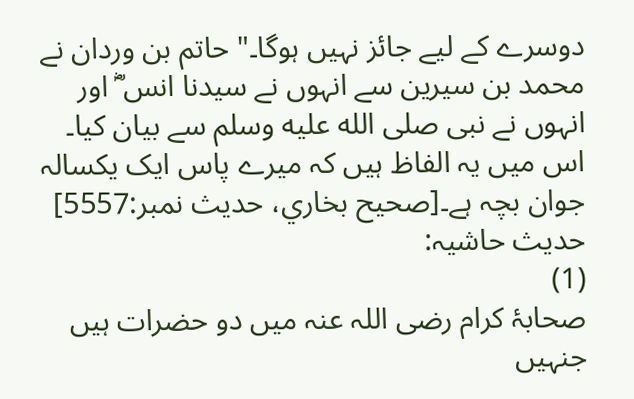دوسرے کے لیے جائز نہیں ہوگا۔" حاتم بن وردان نے محمد بن سیرین سے انہوں نے سیدنا انس ؓ اور انہوں نے نبی صلى الله عليه وسلم سے بیان کیا۔ اس میں یہ الفاظ ہیں کہ میرے پاس ایک یکسالہ جوان بچہ ہے۔[صحيح بخاري، حديث نمبر:5557]
حدیث حاشیہ:
(1)
صحابۂ کرام رضی اللہ عنہ میں دو حضرات ہیں جنہیں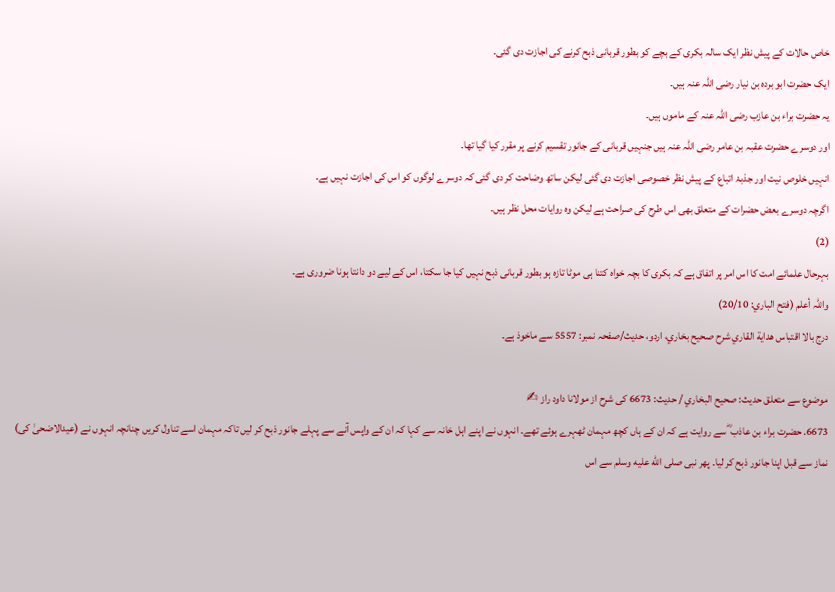خاص حالات کے پیش نظر ایک سالہ بکری کے بچے کو بطور قربانی ذبح کرنے کی اجازت دی گئی۔
ایک حضرت ابو بردہ بن نیار رضی اللہ عنہ ہیں۔
یہ حضرت براء بن عازب رضی اللہ عنہ کے ماموں ہیں۔
اور دوسرے حضرت عقبہ بن عامر رضی اللہ عنہ ہیں جنہیں قربانی کے جانور تقسیم کرنے پر مقرر کیا گیا تھا۔
انہیں خلوص نیت اور جذبۂ اتباع کے پیش نظر خصوصی اجازت دی گئی لیکن ساتھ وضاحت کر دی گئی کہ دوسرے لوگوں کو اس کی اجازت نہیں ہے۔
اگرچہ دوسرے بعض حضرات کے متعلق بھی اس طرح کی صراحت ہے لیکن وہ روایات محل نظر ہیں۔
(2)
بہرحال علمائے امت کا اس امر پر اتفاق ہے کہ بکری کا بچہ خواہ کتنا ہی موٹا تازہ ہو بطور قربانی ذبح نہیں کیا جا سکتا، اس کے لیے دو دانتا ہونا ضروری ہے۔
واللہ أعلم (فتح الباري: 20/10)
درج بالا اقتباس هداية القاري شرح صحيح بخاري، اردو، حدیث/صفحہ نمبر: 5557 سے ماخوذ ہے۔

موضوع سے متعلق حدیث: صحيح البخاري / حدیث: 6673 کی شرح از مولانا داود راز ✍
6673. حضرت براء بن عاذب ؓ سے روایت ہے کہ ان کے ہاں کچھ مہمان ٹھہرے ہوئے تھے۔ انہوں نے اپنے اہل خانہ سے کہا کہ ان کے واپس آنے سے پہلے جانور ذبح کر لیں تاکہ مہمان اسے تناول کریں چنانچہ انہوں نے (عیدالاضحیٰ کی) نماز سے قبل اپنا جانور ذبح کر لیا۔ پھر نبی صلى الله عليه وسلم سے اس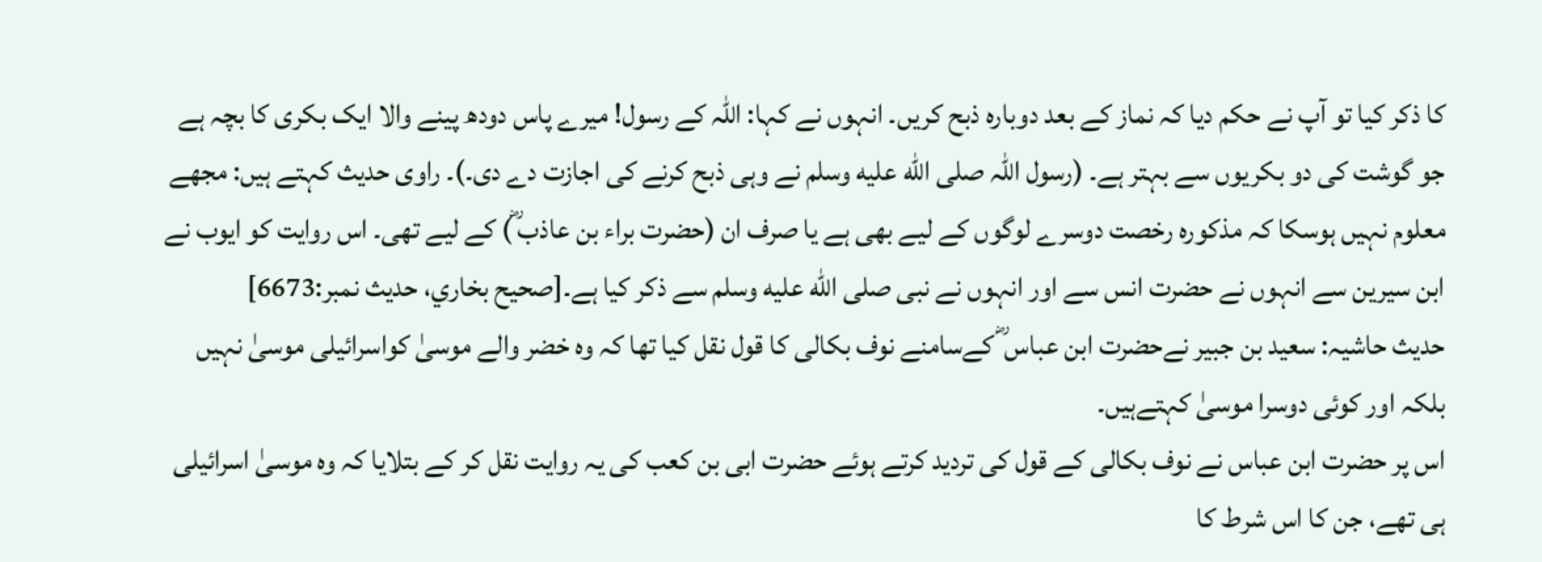کا ذکر کیا تو آپ نے حکم دیا کہ نماز کے بعد دوبارہ ذبح کریں۔ انہوں نے کہا: اللہ کے رسول! میرے پاس دودھ پینے والا ایک بکری کا بچہ ہے جو گوشت کی دو بکریوں سے بہتر ہے۔ (رسول اللہ صلى الله عليه وسلم نے وہی ذبح کرنے کی اجازت دے دی۔)۔ راوی حدیث کہتے ہیں: مجھے معلوم نہیں ہوسکا کہ مذکورہ رخصت دوسرے لوگوں کے لیے بھی ہے یا صرف ان (حضرت براء بن عاذب ؓ) کے لیے تھی۔ اس روایت کو ایوب نے ابن سیرین سے انہوں نے حضرت انس سے اور انہوں نے نبی صلى الله عليه وسلم سے ذکر کیا ہے۔[صحيح بخاري، حديث نمبر:6673]
حدیث حاشیہ: سعید بن جبیر نےحضرت ابن عباس ؓ کےسامنے نوف بکالی کا قول نقل کیا تھا کہ وہ خضر والے موسیٰ کواسرائیلی موسیٰ نہیں بلکہ اور کوئی دوسرا موسیٰ کہتےہیں۔
اس پر حضرت ابن عباس نے نوف بکالی کے قول کی تردید کرتے ہوئے حضرت ابی بن کعب کی یہ روایت نقل کر کے بتلایا کہ وہ موسیٰ اسرائیلی ہی تھے، جن کا اس شرط کا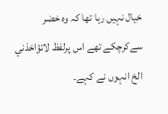خیال نہیں رہا تھا کہ وہ خضر سےکرچکے تھے اس پرلفظ لاتؤاخذني الخ انہوں نے کہے۔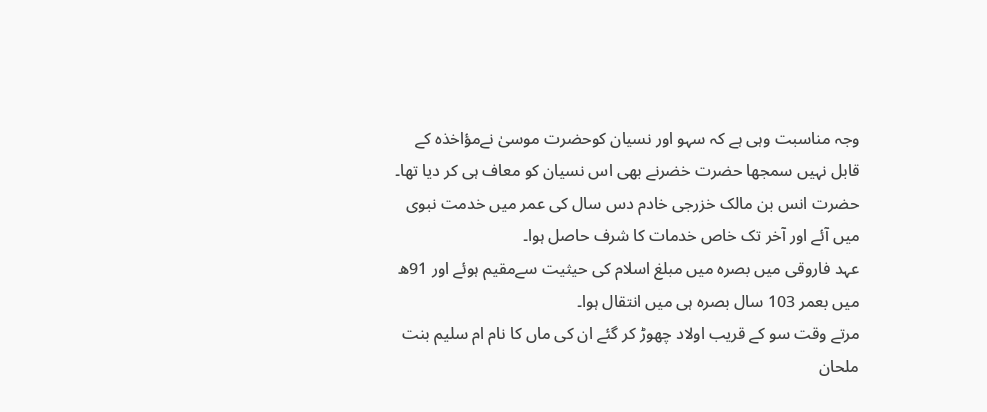وجہ مناسبت وہی ہے کہ سہو اور نسیان کوحضرت موسیٰ نےمؤاخذہ کے قابل نہیں سمجھا حضرت خضرنے بھی اس نسیان کو معاف ہی کر دیا تھا۔
حضرت انس بن مالک خزرجی خادم دس سال کی عمر میں خدمت نبوی میں آئے اور آخر تک خاص خدمات کا شرف حاصل ہوا۔
عہد فاروقی میں بصرہ میں مبلغ اسلام کی حیثیت سےمقیم ہوئے اور 91ھ میں بعمر 103 سال بصرہ ہی میں انتقال ہوا۔
مرتے وقت سو کے قریب اولاد چھوڑ کر گئے ان کی ماں کا نام ام سلیم بنت ملحان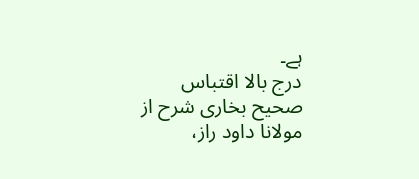ہے۔
درج بالا اقتباس صحیح بخاری شرح از مولانا داود راز،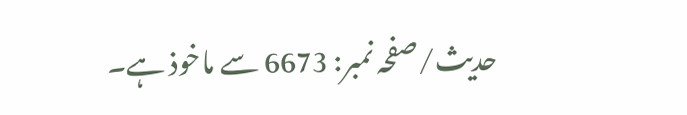حدیث/صفحہ نمبر: 6673 سے ماخوذ ہے۔